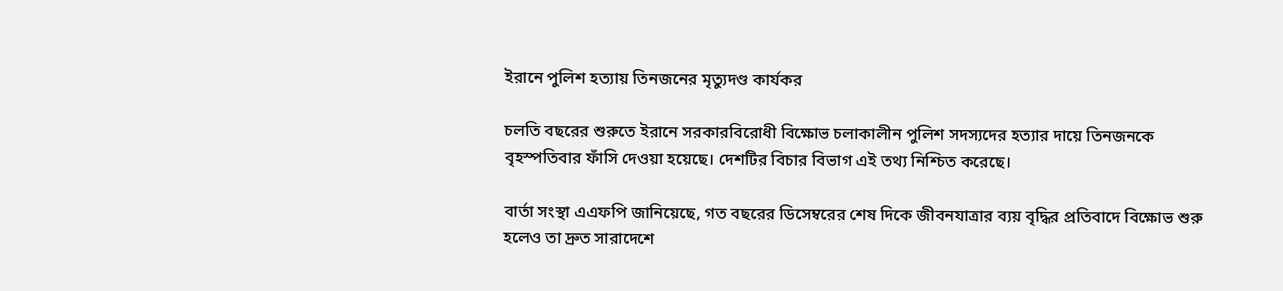ইরানে পুলিশ হত্যায় তিনজনের মৃত্যুদণ্ড কার্যকর

চলতি বছরের শুরুতে ইরানে সরকারবিরোধী বিক্ষোভ চলাকালীন পুলিশ সদস্যদের হত্যার দায়ে তিনজনকে বৃহস্পতিবার ফাঁসি দেওয়া হয়েছে। দেশটির বিচার বিভাগ এই তথ্য নিশ্চিত করেছে।

বার্তা সংস্থা এএফপি জানিয়েছে, গত বছরের ডিসেম্বরের শেষ দিকে জীবনযাত্রার ব্যয় বৃদ্ধির প্রতিবাদে বিক্ষোভ শুরু হলেও তা দ্রুত সারাদেশে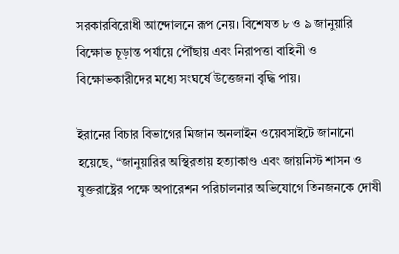সরকারবিরোধী আন্দোলনে রূপ নেয়। বিশেষত ৮ ও ৯ জানুয়ারি বিক্ষোভ চূড়ান্ত পর্যায়ে পৌঁছায় এবং নিরাপত্তা বাহিনী ও বিক্ষোভকারীদের মধ্যে সংঘর্ষে উত্তেজনা বৃদ্ধি পায়।

ইরানের বিচার বিভাগের মিজান অনলাইন ওয়েবসাইটে জানানো হয়েছে, “জানুয়ারির অস্থিরতায় হত্যাকাণ্ড এবং জায়নিস্ট শাসন ও যুক্তরাষ্ট্রের পক্ষে অপারেশন পরিচালনার অভিযোগে তিনজনকে দোষী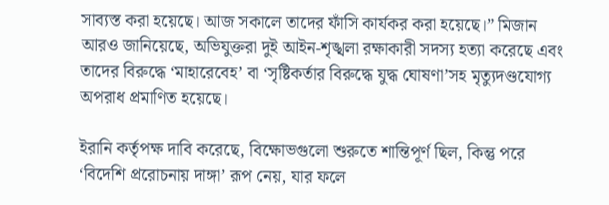সাব্যস্ত করা হয়েছে। আজ সকালে তাদের ফাঁসি কার্যকর করা হয়েছে।” মিজান আরও জানিয়েছে, অভিযুক্তরা দুই আইন-শৃঙ্খলা রক্ষাকারী সদস্য হত্যা করেছে এবং তাদের বিরুদ্ধে ‘মাহারেবেহ’ বা ‘সৃষ্টিকর্তার বিরুদ্ধে যুদ্ধ ঘোষণা’সহ মৃত্যুদণ্ডযোগ্য অপরাধ প্রমাণিত হয়েছে।

ইরানি কর্তৃপক্ষ দাবি করেছে, বিক্ষোভগুলো শুরুতে শান্তিপূর্ণ ছিল, কিন্তু পরে ‘বিদেশি প্ররোচনায় দাঙ্গা’ রূপ নেয়, যার ফলে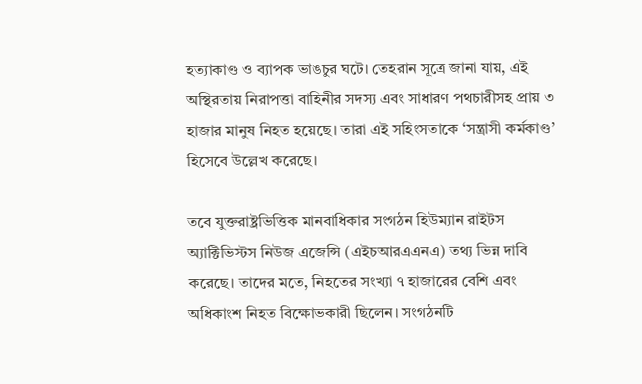হত্যাকাণ্ড ও ব্যাপক ভাঙচুর ঘটে। তেহরান সূত্রে জানা যায়, এই অস্থিরতায় নিরাপত্তা বাহিনীর সদস্য এবং সাধারণ পথচারীসহ প্রায় ৩ হাজার মানুষ নিহত হয়েছে। তারা এই সহিংসতাকে ‘সন্ত্রাসী কর্মকাণ্ড’ হিসেবে উল্লেখ করেছে।

তবে যুক্তরাষ্ট্রভিত্তিক মানবাধিকার সংগঠন হিউম্যান রাইটস অ্যাক্টিভিস্টস নিউজ এজেন্সি (এইচআরএএনএ) তথ্য ভিন্ন দাবি করেছে। তাদের মতে, নিহতের সংখ্যা ৭ হাজারের বেশি এবং অধিকাংশ নিহত বিক্ষোভকারী ছিলেন। সংগঠনটি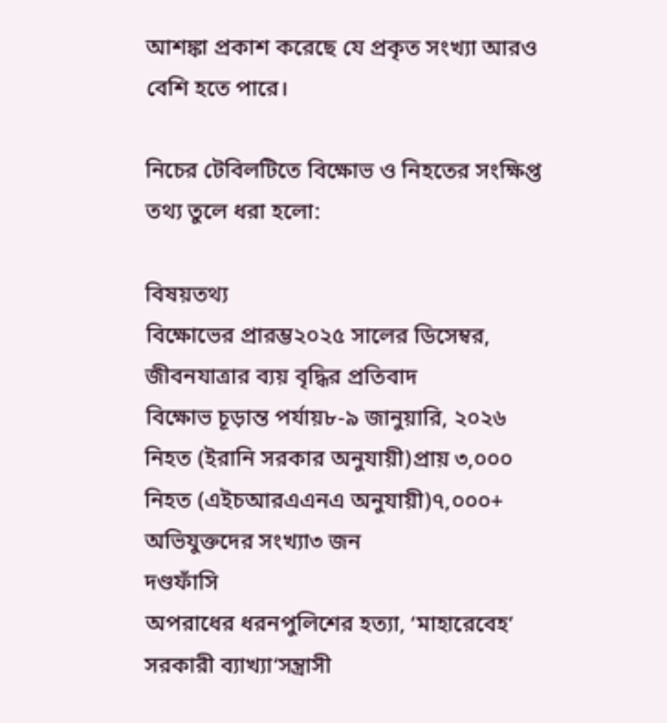আশঙ্কা প্রকাশ করেছে যে প্রকৃত সংখ্যা আরও বেশি হতে পারে।

নিচের টেবিলটিতে বিক্ষোভ ও নিহতের সংক্ষিপ্ত তথ্য তুলে ধরা হলো:

বিষয়তথ্য
বিক্ষোভের প্রারম্ভ২০২৫ সালের ডিসেম্বর, জীবনযাত্রার ব্যয় বৃদ্ধির প্রতিবাদ
বিক্ষোভ চূড়ান্ত পর্যায়৮-৯ জানুয়ারি, ২০২৬
নিহত (ইরানি সরকার অনুযায়ী)প্রায় ৩,০০০
নিহত (এইচআরএএনএ অনুযায়ী)৭,০০০+
অভিযুক্তদের সংখ্যা৩ জন
দণ্ডফাঁসি
অপরাধের ধরনপুলিশের হত্যা, ‘মাহারেবেহ’
সরকারী ব্যাখ্যা‘সন্ত্রাসী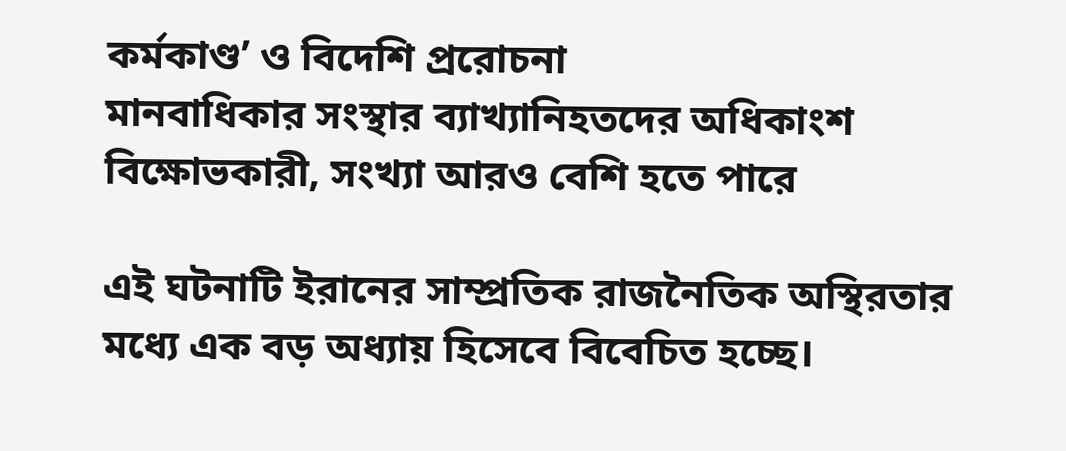কর্মকাণ্ড’ ও বিদেশি প্ররোচনা
মানবাধিকার সংস্থার ব্যাখ্যানিহতদের অধিকাংশ বিক্ষোভকারী, সংখ্যা আরও বেশি হতে পারে

এই ঘটনাটি ইরানের সাম্প্রতিক রাজনৈতিক অস্থিরতার মধ্যে এক বড় অধ্যায় হিসেবে বিবেচিত হচ্ছে।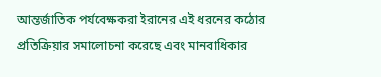আন্তর্জাতিক পর্যবেক্ষকরা ইরানের এই ধরনের কঠোর প্রতিক্রিয়ার সমালোচনা করেছে এবং মানবাধিকার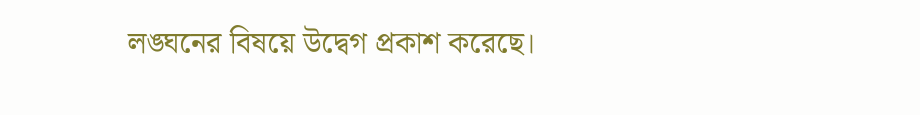লঙ্ঘনের বিষয়ে উদ্বেগ প্রকাশ করেছে।